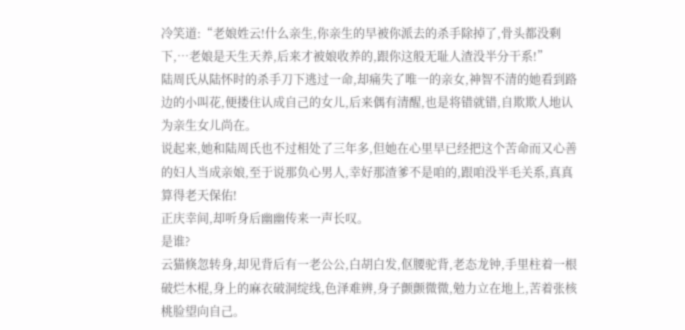冷笑道:“老娘姓云!什么亲生,你亲生的早被你派去的杀手除掉了,骨头都没剩下,…老娘是天生天养,后来才被娘收养的,跟你这般无耻人渣没半分干系!”
陆周氏从陆怀时的杀手刀下逃过一命,却痛失了唯一的亲女,神智不清的她看到路边的小叫花,便搂住认成自己的女儿,后来偶有清醒,也是将错就错,自欺欺人地认为亲生女儿尚在。
说起来,她和陆周氏也不过相处了三年多,但她在心里早已经把这个苦命而又心善的妇人当成亲娘,至于说那负心男人,幸好那渣爹不是咱的,跟咱没半毛关系,真真算得老天保佑!
正庆幸间,却听身后幽幽传来一声长叹。
是谁?
云猫倏忽转身,却见背后有一老公公,白胡白发,伛腰驼背,老态龙钟,手里柱着一根破烂木棍,身上的麻衣破洞绽线,色泽难辨,身子颤颤微微,勉力立在地上,苦着张核桃脸望向自己。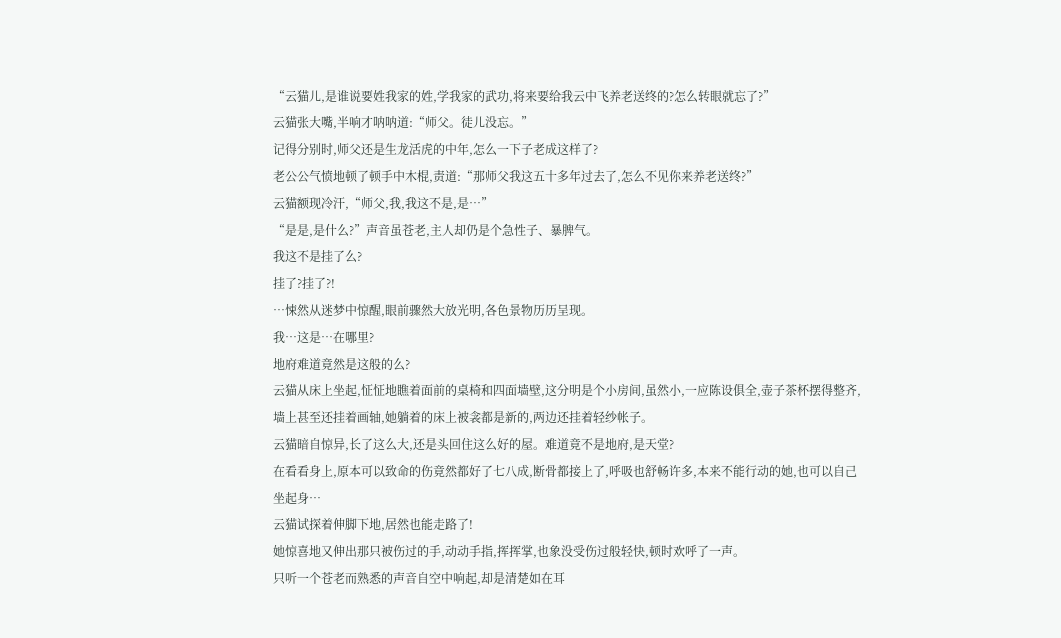“云猫儿,是谁说要姓我家的姓,学我家的武功,将来要给我云中飞养老送终的?怎么转眼就忘了?”
云猫张大嘴,半响才呐呐道:“师父。徒儿没忘。”
记得分别时,师父还是生龙活虎的中年,怎么一下子老成这样了?
老公公气愤地顿了顿手中木棍,责道:“那师父我这五十多年过去了,怎么不见你来养老送终?”
云猫额现冷汗,“师父,我,我这不是,是…”
“是是,是什么?”声音虽苍老,主人却仍是个急性子、暴脾气。
我这不是挂了么?
挂了?挂了?!
…悚然从迷梦中惊醒,眼前骤然大放光明,各色景物历历呈现。
我…这是…在哪里?
地府难道竟然是这般的么?
云猫从床上坐起,怔怔地瞧着面前的桌椅和四面墙壁,这分明是个小房间,虽然小,一应陈设俱全,壶子茶杯摆得整齐,墙上甚至还挂着画轴,她躺着的床上被衾都是新的,两边还挂着轻纱帐子。
云猫暗自惊异,长了这么大,还是头回住这么好的屋。难道竟不是地府,是天堂?
在看看身上,原本可以致命的伤竟然都好了七八成,断骨都接上了,呼吸也舒畅许多,本来不能行动的她,也可以自己坐起身…
云猫试探着伸脚下地,居然也能走路了!
她惊喜地又伸出那只被伤过的手,动动手指,挥挥掌,也象没受伤过般轻快,顿时欢呼了一声。
只听一个苍老而熟悉的声音自空中响起,却是清楚如在耳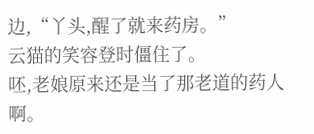边,“丫头,醒了就来药房。”
云猫的笑容登时僵住了。
呸,老娘原来还是当了那老道的药人啊。